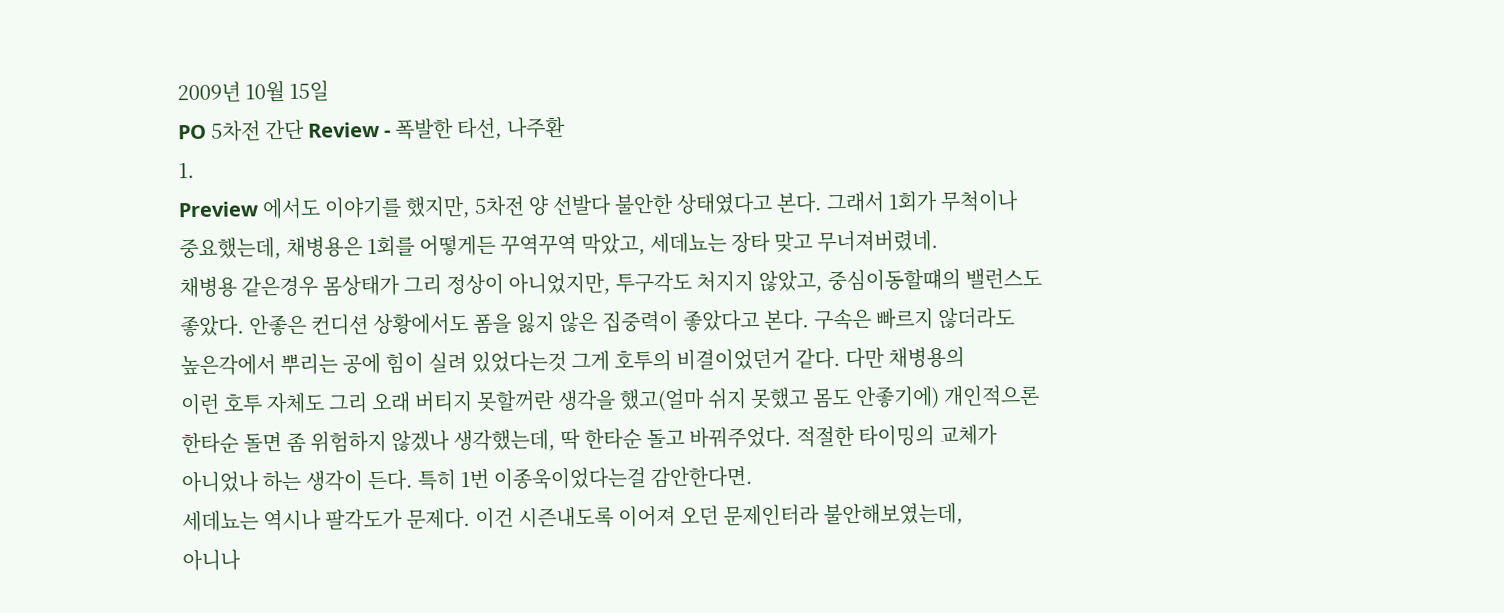2009년 10월 15일
PO 5차전 간단 Review - 폭발한 타선, 나주환
1.
Preview 에서도 이야기를 했지만, 5차전 양 선발다 불안한 상태였다고 본다. 그래서 1회가 무척이나
중요했는데, 채병용은 1회를 어떻게든 꾸역꾸역 막았고, 세데뇨는 장타 맞고 무너져버렸네.
채병용 같은경우 몸상태가 그리 정상이 아니었지만, 투구각도 처지지 않았고, 중심이동할떄의 밸런스도
좋았다. 안좋은 컨디션 상황에서도 폼을 잃지 않은 집중력이 좋았다고 본다. 구속은 빠르지 않더라도
높은각에서 뿌리는 공에 힘이 실려 있었다는것 그게 호투의 비결이었던거 같다. 다만 채병용의
이런 호투 자체도 그리 오래 버티지 못할꺼란 생각을 했고(얼마 쉬지 못했고 몸도 안좋기에) 개인적으론
한타순 돌면 좀 위험하지 않겠나 생각했는데, 딱 한타순 돌고 바꿔주었다. 적절한 타이밍의 교체가
아니었나 하는 생각이 든다. 특히 1번 이종욱이었다는걸 감안한다면.
세데뇨는 역시나 팔각도가 문제다. 이건 시즌내도록 이어져 오던 문제인터라 불안해보였는데,
아니나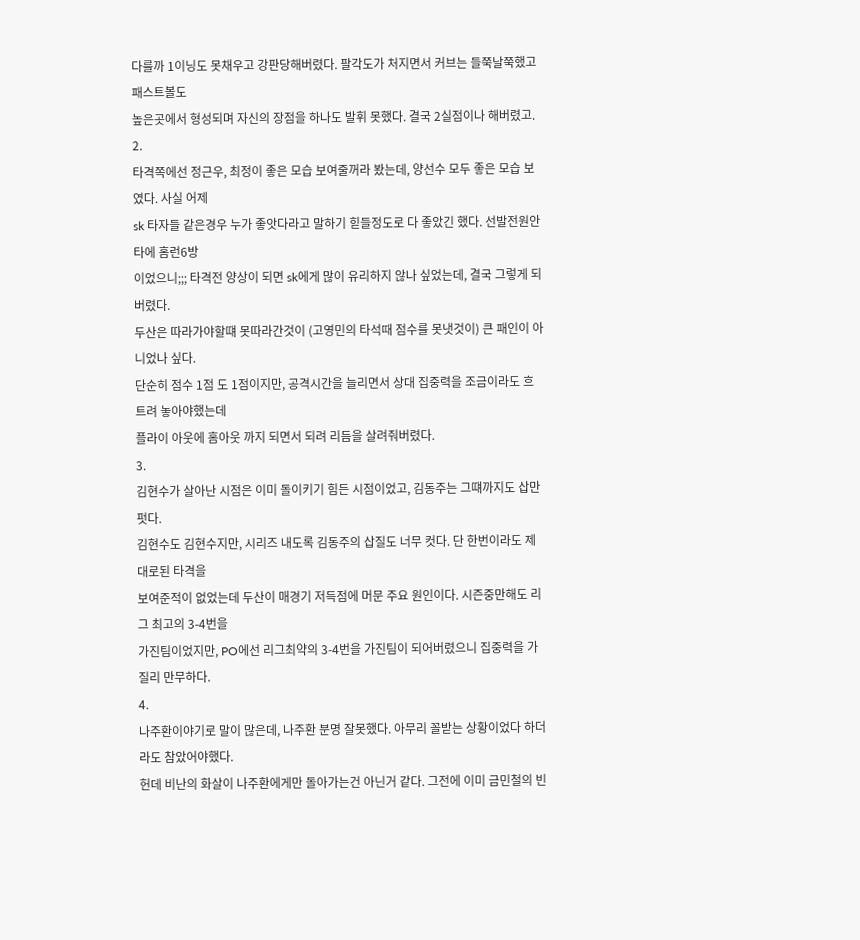다를까 1이닝도 못채우고 강판당해버렸다. 팔각도가 처지면서 커브는 들쭉날쭉했고 패스트볼도
높은곳에서 형성되며 자신의 장점을 하나도 발휘 못했다. 결국 2실점이나 해버렸고.
2.
타격쪽에선 정근우, 최정이 좋은 모습 보여줄꺼라 봤는데, 양선수 모두 좋은 모습 보였다. 사실 어제
sk 타자들 같은경우 누가 좋앗다라고 말하기 힏들정도로 다 좋았긴 했다. 선발전원안타에 홈런6방
이었으니;;; 타격전 양상이 되면 sk에게 많이 유리하지 않나 싶었는데, 결국 그렇게 되버렸다.
두산은 따라가야할떄 못따라간것이 (고영민의 타석때 점수를 못냇것이) 큰 패인이 아니었나 싶다.
단순히 점수 1점 도 1점이지만, 공격시간을 늘리면서 상대 집중력을 조금이라도 흐트려 놓아야했는데
플라이 아웃에 홈아웃 까지 되면서 되려 리듬을 살려줘버렸다.
3.
김현수가 살아난 시점은 이미 돌이키기 힘든 시점이었고, 김동주는 그떄까지도 삽만 펏다.
김현수도 김현수지만, 시리즈 내도록 김동주의 삽질도 너무 컷다. 단 한번이라도 제대로된 타격을
보여준적이 없었는데 두산이 매경기 저득점에 머문 주요 원인이다. 시즌중만해도 리그 최고의 3-4번을
가진팀이었지만, PO에선 리그최약의 3-4번을 가진팀이 되어버렸으니 집중력을 가질리 만무하다.
4.
나주환이야기로 말이 많은데, 나주환 분명 잘못했다. 아무리 꼴받는 상황이었다 하더라도 참았어야했다.
헌데 비난의 화살이 나주환에게만 돌아가는건 아닌거 같다. 그전에 이미 금민철의 빈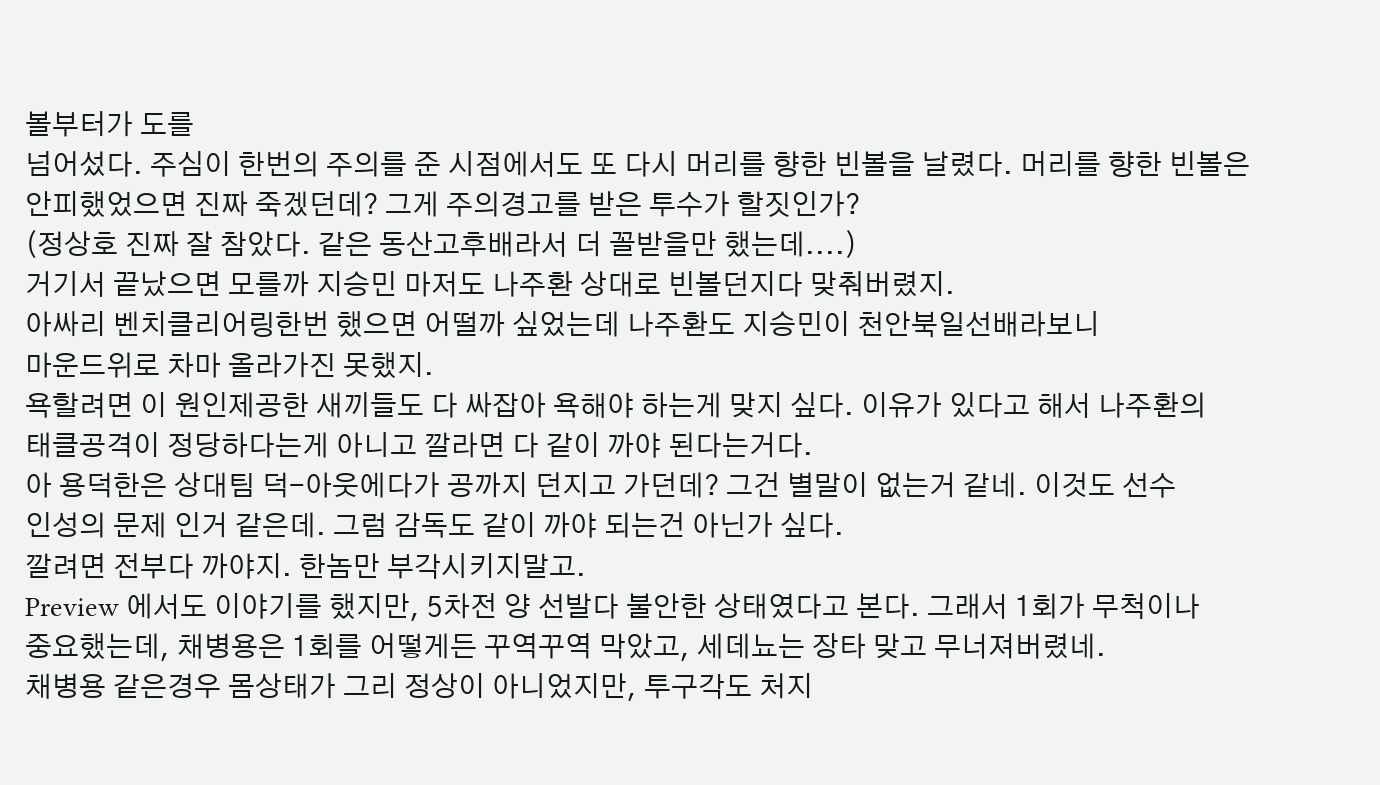볼부터가 도를
넘어섰다. 주심이 한번의 주의를 준 시점에서도 또 다시 머리를 향한 빈볼을 날렸다. 머리를 향한 빈볼은
안피했었으면 진짜 죽겠던데? 그게 주의경고를 받은 투수가 할짓인가?
(정상호 진짜 잘 참았다. 같은 동산고후배라서 더 꼴받을만 했는데....)
거기서 끝났으면 모를까 지승민 마저도 나주환 상대로 빈볼던지다 맞춰버렸지.
아싸리 벤치클리어링한번 했으면 어떨까 싶었는데 나주환도 지승민이 천안북일선배라보니
마운드위로 차마 올라가진 못했지.
욕할려면 이 원인제공한 새끼들도 다 싸잡아 욕해야 하는게 맞지 싶다. 이유가 있다고 해서 나주환의
태클공격이 정당하다는게 아니고 깔라면 다 같이 까야 된다는거다.
아 용덕한은 상대팀 덕-아웃에다가 공까지 던지고 가던데? 그건 별말이 없는거 같네. 이것도 선수
인성의 문제 인거 같은데. 그럼 감독도 같이 까야 되는건 아닌가 싶다.
깔려면 전부다 까야지. 한놈만 부각시키지말고.
Preview 에서도 이야기를 했지만, 5차전 양 선발다 불안한 상태였다고 본다. 그래서 1회가 무척이나
중요했는데, 채병용은 1회를 어떻게든 꾸역꾸역 막았고, 세데뇨는 장타 맞고 무너져버렸네.
채병용 같은경우 몸상태가 그리 정상이 아니었지만, 투구각도 처지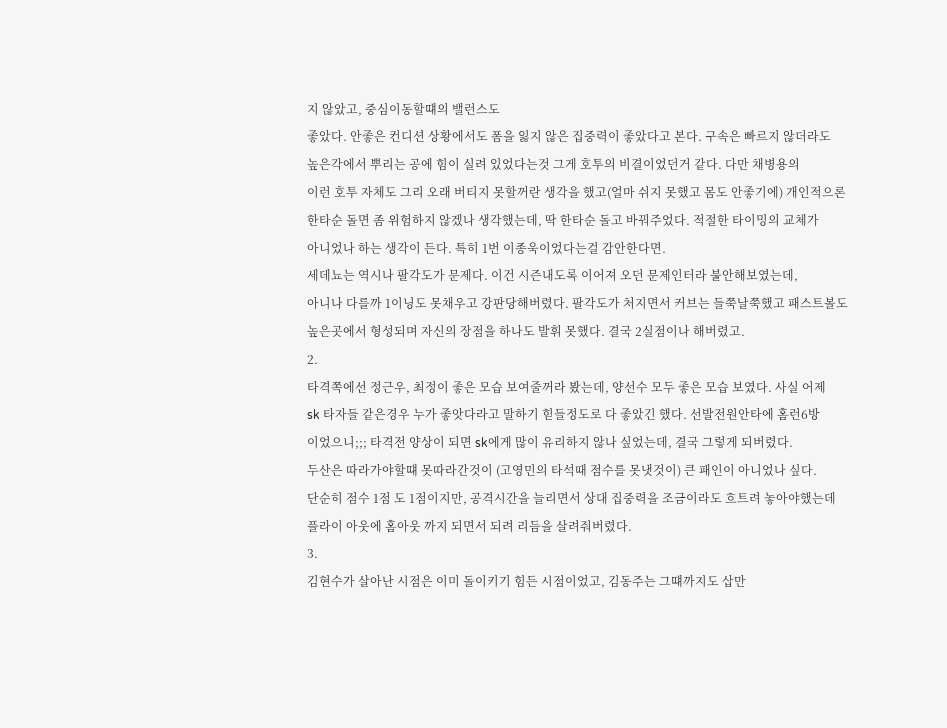지 않았고, 중심이동할떄의 밸런스도
좋았다. 안좋은 컨디션 상황에서도 폼을 잃지 않은 집중력이 좋았다고 본다. 구속은 빠르지 않더라도
높은각에서 뿌리는 공에 힘이 실려 있었다는것 그게 호투의 비결이었던거 같다. 다만 채병용의
이런 호투 자체도 그리 오래 버티지 못할꺼란 생각을 했고(얼마 쉬지 못했고 몸도 안좋기에) 개인적으론
한타순 돌면 좀 위험하지 않겠나 생각했는데, 딱 한타순 돌고 바꿔주었다. 적절한 타이밍의 교체가
아니었나 하는 생각이 든다. 특히 1번 이종욱이었다는걸 감안한다면.
세데뇨는 역시나 팔각도가 문제다. 이건 시즌내도록 이어져 오던 문제인터라 불안해보였는데,
아니나 다를까 1이닝도 못채우고 강판당해버렸다. 팔각도가 처지면서 커브는 들쭉날쭉했고 패스트볼도
높은곳에서 형성되며 자신의 장점을 하나도 발휘 못했다. 결국 2실점이나 해버렸고.
2.
타격쪽에선 정근우, 최정이 좋은 모습 보여줄꺼라 봤는데, 양선수 모두 좋은 모습 보였다. 사실 어제
sk 타자들 같은경우 누가 좋앗다라고 말하기 힏들정도로 다 좋았긴 했다. 선발전원안타에 홈런6방
이었으니;;; 타격전 양상이 되면 sk에게 많이 유리하지 않나 싶었는데, 결국 그렇게 되버렸다.
두산은 따라가야할떄 못따라간것이 (고영민의 타석때 점수를 못냇것이) 큰 패인이 아니었나 싶다.
단순히 점수 1점 도 1점이지만, 공격시간을 늘리면서 상대 집중력을 조금이라도 흐트려 놓아야했는데
플라이 아웃에 홈아웃 까지 되면서 되려 리듬을 살려줘버렸다.
3.
김현수가 살아난 시점은 이미 돌이키기 힘든 시점이었고, 김동주는 그떄까지도 삽만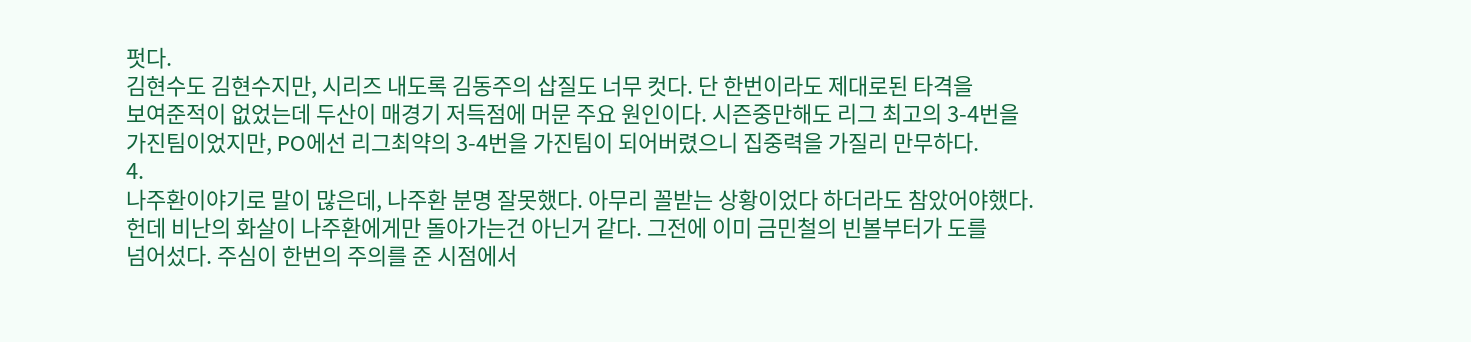펏다.
김현수도 김현수지만, 시리즈 내도록 김동주의 삽질도 너무 컷다. 단 한번이라도 제대로된 타격을
보여준적이 없었는데 두산이 매경기 저득점에 머문 주요 원인이다. 시즌중만해도 리그 최고의 3-4번을
가진팀이었지만, PO에선 리그최약의 3-4번을 가진팀이 되어버렸으니 집중력을 가질리 만무하다.
4.
나주환이야기로 말이 많은데, 나주환 분명 잘못했다. 아무리 꼴받는 상황이었다 하더라도 참았어야했다.
헌데 비난의 화살이 나주환에게만 돌아가는건 아닌거 같다. 그전에 이미 금민철의 빈볼부터가 도를
넘어섰다. 주심이 한번의 주의를 준 시점에서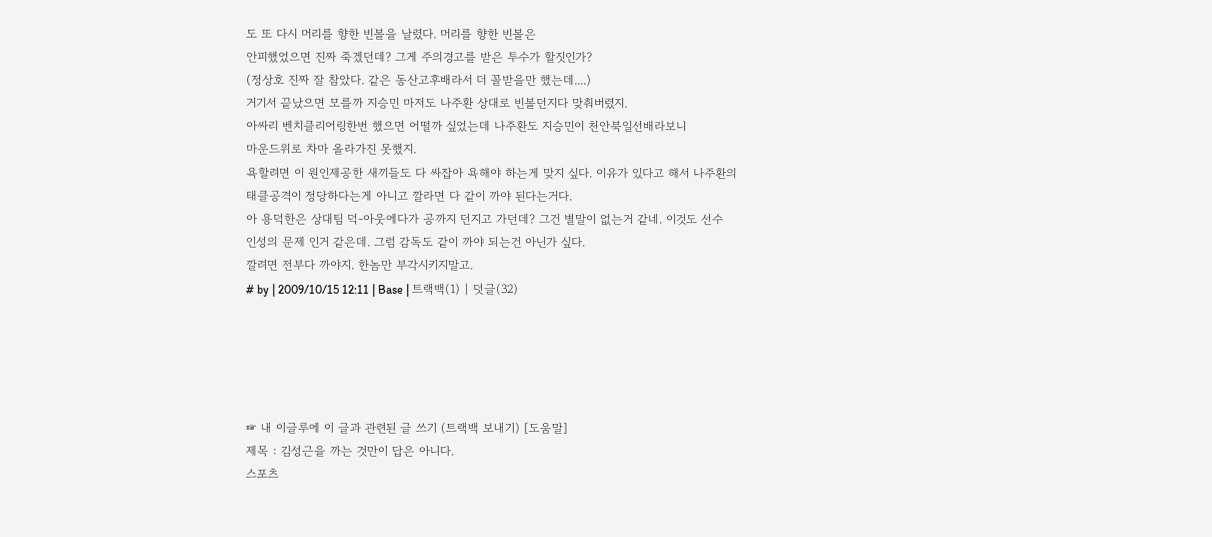도 또 다시 머리를 향한 빈볼을 날렸다. 머리를 향한 빈볼은
안피했었으면 진짜 죽겠던데? 그게 주의경고를 받은 투수가 할짓인가?
(정상호 진짜 잘 참았다. 같은 동산고후배라서 더 꼴받을만 했는데....)
거기서 끝났으면 모를까 지승민 마저도 나주환 상대로 빈볼던지다 맞춰버렸지.
아싸리 벤치클리어링한번 했으면 어떨까 싶었는데 나주환도 지승민이 천안북일선배라보니
마운드위로 차마 올라가진 못했지.
욕할려면 이 원인제공한 새끼들도 다 싸잡아 욕해야 하는게 맞지 싶다. 이유가 있다고 해서 나주환의
태클공격이 정당하다는게 아니고 깔라면 다 같이 까야 된다는거다.
아 용덕한은 상대팀 덕-아웃에다가 공까지 던지고 가던데? 그건 별말이 없는거 같네. 이것도 선수
인성의 문제 인거 같은데. 그럼 감독도 같이 까야 되는건 아닌가 싶다.
깔려면 전부다 까야지. 한놈만 부각시키지말고.
# by | 2009/10/15 12:11 | Base | 트랙백(1) | 덧글(32)





☞ 내 이글루에 이 글과 관련된 글 쓰기 (트랙백 보내기) [도움말]
제목 : 김성근을 까는 것만이 답은 아니다.
스포츠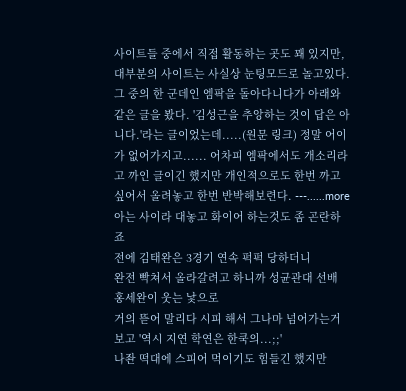사이트들 중에서 직접 활동하는 곳도 꽤 있지만, 대부분의 사이트는 사실상 눈팅모드로 놀고있다. 그 중의 한 군데인 엠팍을 돌아다니다가 아래와 같은 글을 봤다. '김성근을 추앙하는 것이 답은 아니다.'라는 글이었는데.....(원문 링크) 정말 어이가 없어가지고...... 어차피 엠팍에서도 개소리라고 까인 글이긴 했지만 개인적으로도 한번 까고싶어서 올려놓고 한번 반박해보련다. ---......more
아는 사이라 대놓고 화이어 하는것도 좀 곤란하죠
전에 김태완은 3경기 연속 퍽퍽 당하더니
완전 빡쳐서 올라갈려고 하니까 성균관대 선배 홍세완이 웃는 낯으로
거의 뜯어 말리다 시피 해서 그나마 넘어가는거 보고 '역시 지연 학연은 한쿡의...;;'
나좐 떡대에 스피어 먹이기도 힘들긴 했지만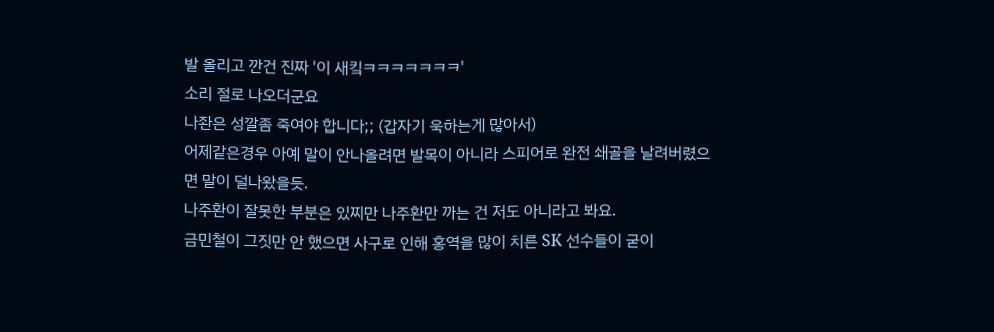발 올리고 깐건 진짜 '이 새킼ㅋㅋㅋㅋㅋㅋㅋ'
소리 절로 나오더군요
나좐은 성깔좀 죽여야 합니다;; (갑자기 욱하는게 많아서)
어제같은경우 아예 말이 안나올려면 발목이 아니라 스피어로 완전 쇄골을 날려버렸으면 말이 덜나왔을듯.
나주환이 잘못한 부분은 있찌만 나주환만 까는 건 저도 아니라고 봐요.
금민철이 그짓만 안 했으면 사구로 인해 홍역을 많이 치른 SK 선수들이 굳이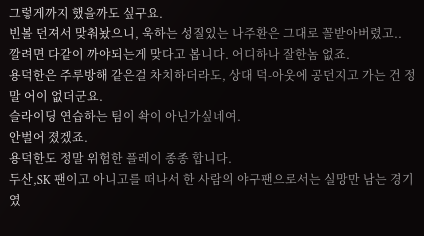그렇게까지 했을까도 싶구요.
빈볼 던져서 맞춰놨으니, 욱하는 성질있는 나주환은 그대로 꼴받아버렸고..
깔려면 다같이 까야되는게 맞다고 봅니다. 어디하나 잘한놈 없죠.
용덕한은 주루방해 같은걸 차치하더라도, 상대 덕-아웃에 공던지고 가는 건 정말 어이 없더군요.
슬라이딩 연습하는 팀이 솩이 아닌가싶네여.
안벌어 졌겠죠.
용덕한도 정말 위험한 플레이 종종 합니다.
두산,SK 팬이고 아니고를 떠나서 한 사람의 야구팬으로서는 실망만 남는 경기였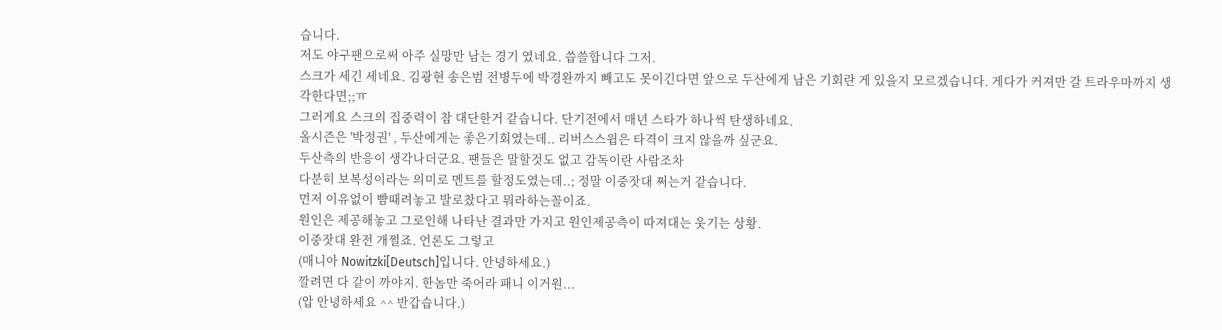습니다.
저도 야구팬으로써 아주 실망만 남는 경기 였네요. 씁쓸합니다 그저.
스크가 세긴 세네요. 김광현 송은범 전병두에 박경완까지 빼고도 못이긴다면 앞으로 두산에게 남은 기회란 게 있을지 모르겠습니다. 게다가 커져만 갈 트라우마까지 생각한다면;;ㅠ
그러게요 스크의 집중력이 참 대단한거 같습니다. 단기전에서 매년 스타가 하나씩 탄생하네요.
올시즌은 '박정권' , 두산에게는 좋은기회였는데.. 리버스스윕은 타격이 크지 않을까 싶군요.
두산측의 반응이 생각나더군요. 팬들은 말할것도 없고 감독이란 사람조차
다분히 보복성이라는 의미로 멘트를 할정도였는데..; 정말 이중잣대 쩌는거 같습니다.
먼저 이유없이 뺨때려놓고 발로찼다고 뭐라하는꼴이죠.
원인은 제공해놓고 그로인해 나타난 결과만 가지고 원인제공측이 따져대는 웃기는 상황.
이중잣대 완전 개쩔죠. 언론도 그렇고
(매니아 Nowitzki[Deutsch]입니다. 안녕하세요.)
깔려면 다 같이 까야지. 한놈만 죽어라 패니 이거원...
(압 안녕하세요 ^^ 반갑습니다.)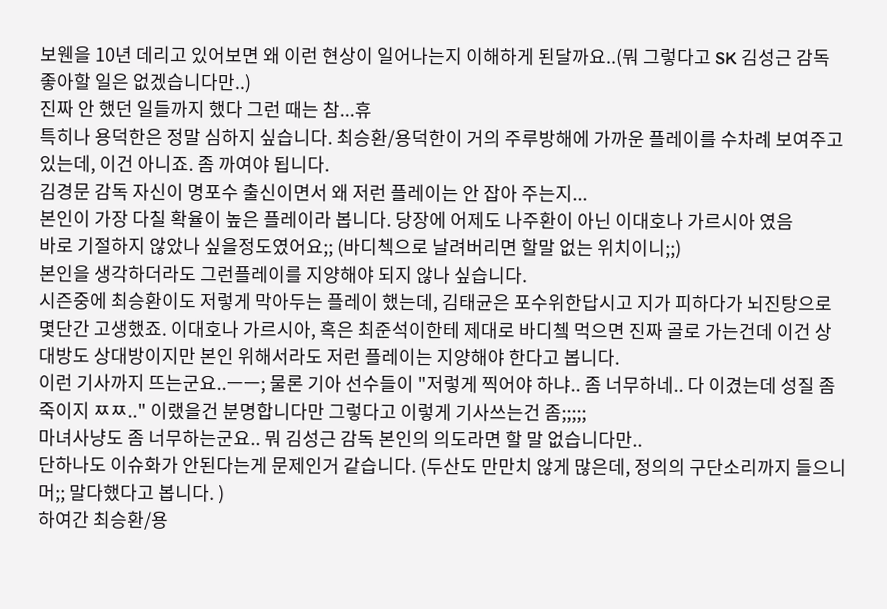보웬을 10년 데리고 있어보면 왜 이런 현상이 일어나는지 이해하게 된달까요..(뭐 그렇다고 SK 김성근 감독 좋아할 일은 없겠습니다만..)
진짜 안 했던 일들까지 했다 그런 때는 참...휴
특히나 용덕한은 정말 심하지 싶습니다. 최승환/용덕한이 거의 주루방해에 가까운 플레이를 수차례 보여주고 있는데, 이건 아니죠. 좀 까여야 됩니다.
김경문 감독 자신이 명포수 출신이면서 왜 저런 플레이는 안 잡아 주는지...
본인이 가장 다칠 확율이 높은 플레이라 봅니다. 당장에 어제도 나주환이 아닌 이대호나 가르시아 였음
바로 기절하지 않았나 싶을정도였어요;; (바디첵으로 날려버리면 할말 없는 위치이니;;)
본인을 생각하더라도 그런플레이를 지양해야 되지 않나 싶습니다.
시즌중에 최승환이도 저렇게 막아두는 플레이 했는데, 김태균은 포수위한답시고 지가 피하다가 뇌진탕으로 몇단간 고생했죠. 이대호나 가르시아, 혹은 최준석이한테 제대로 바디쳌 먹으면 진짜 골로 가는건데 이건 상대방도 상대방이지만 본인 위해서라도 저런 플레이는 지양해야 한다고 봅니다.
이런 기사까지 뜨는군요..ㅡㅡ; 물론 기아 선수들이 "저렇게 찍어야 하냐.. 좀 너무하네.. 다 이겼는데 성질 좀 죽이지 ㅉㅉ.." 이랬을건 분명합니다만 그렇다고 이렇게 기사쓰는건 좀;;;;;
마녀사냥도 좀 너무하는군요.. 뭐 김성근 감독 본인의 의도라면 할 말 없습니다만..
단하나도 이슈화가 안된다는게 문제인거 같습니다. (두산도 만만치 않게 많은데, 정의의 구단소리까지 들으니 머;; 말다했다고 봅니다. )
하여간 최승환/용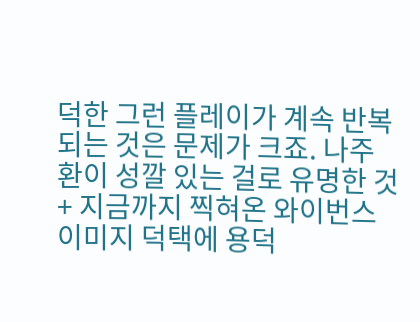덕한 그런 플레이가 계속 반복되는 것은 문제가 크죠. 나주환이 성깔 있는 걸로 유명한 것 + 지금까지 찍혀온 와이번스 이미지 덕택에 용덕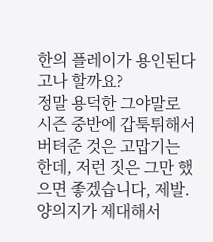한의 플레이가 용인된다고나 할까요?
정말 용덕한 그야말로 시즌 중반에 갑툭튀해서 버텨준 것은 고맙기는 한데, 저런 짓은 그만 했으면 좋겠습니다, 제발. 양의지가 제대해서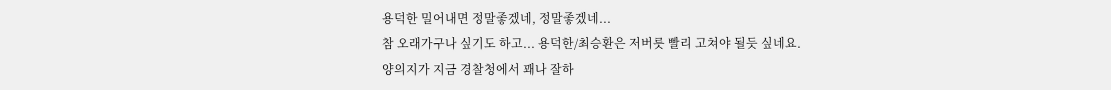용덕한 밀어내면 정말좋겠네, 정말좋겠네...
참 오래가구나 싶기도 하고... 용덕한/최승환은 저버릇 빨리 고쳐야 될듯 싶네요.
양의지가 지금 경찰청에서 꽤나 잘하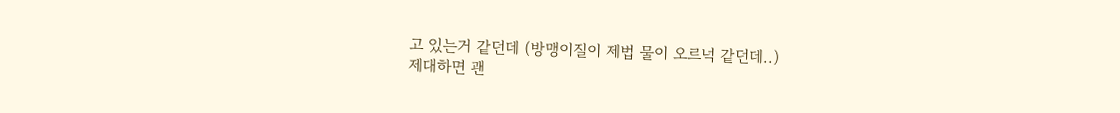고 있는거 같던데 (방맹이질이 제법 물이 오르넉 같던데..)
제대하면 괜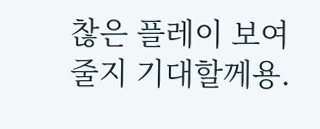찮은 플레이 보여줄지 기대할께용.